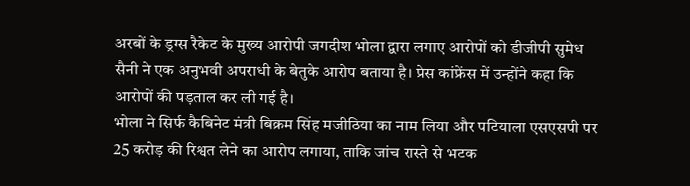अरबों के ड्रग्स रैकेट के मुख्य आरोपी जगदीश भोला द्वारा लगाए आरोपों को डीजीपी सुमेध सैनी ने एक अनुभवी अपराधी के बेतुके आरोप बताया है। प्रेस कांफ्रेंस में उन्होंने कहा कि आरोपों की पड़ताल कर ली गई है।
भोला ने सिर्फ कैबिनेट मंत्री बिक्रम सिंह मजीठिया का नाम लिया और पटियाला एसएसपी पर 25 करोड़ की रिश्वत लेने का आरोप लगाया, ताकि जांच रास्ते से भटक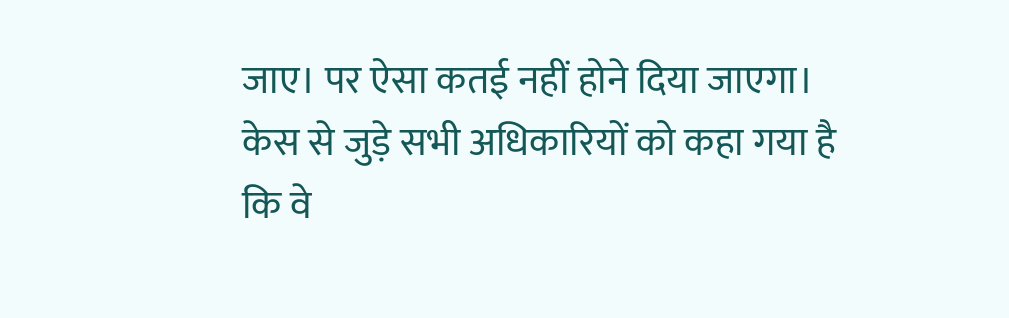जाए। पर ऐसा कतई नहीं होने दिया जाएगा। केस से जुड़े सभी अधिकारियों को कहा गया है कि वे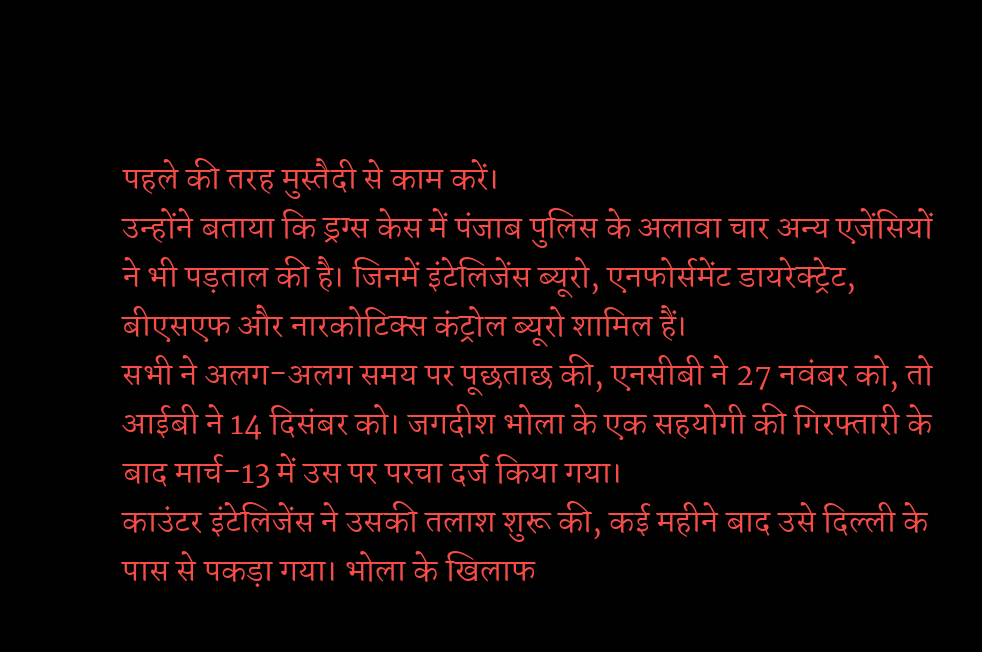पहले की तरह मुस्तैदी से काम करें।
उन्होंने बताया कि ड्रग्स केस में पंजाब पुलिस के अलावा चार अन्य एजेंसियों ने भी पड़ताल की है। जिनमें इंटेलिजेंस ब्यूरो, एनफोर्समेंट डायरेक्ट्रेट, बीएसएफ और नारकोटिक्स कंट्रोल ब्यूरो शामिल हैं।
सभी ने अलग-अलग समय पर पूछताछ की, एनसीबी ने 27 नवंबर को, तो आईबी ने 14 दिसंबर को। जगदीश भोला के एक सहयोगी की गिरफ्तारी के बाद मार्च-13 में उस पर परचा दर्ज किया गया।
काउंटर इंटेलिजेंस ने उसकी तलाश शुरू की, कई महीने बाद उसे दिल्ली के पास से पकड़ा गया। भोला के खिलाफ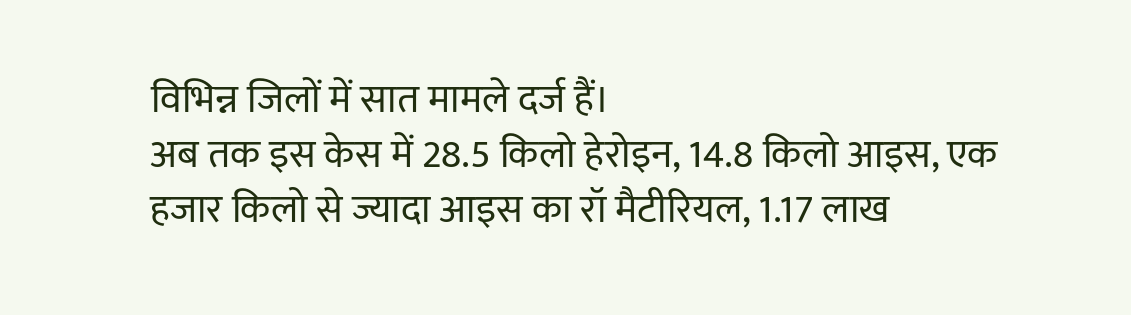विभिन्न जिलों में सात मामले दर्ज हैं।
अब तक इस केस में 28.5 किलो हेरोइन, 14.8 किलो आइस, एक हजार किलो से ज्यादा आइस का रॉ मैटीरियल, 1.17 लाख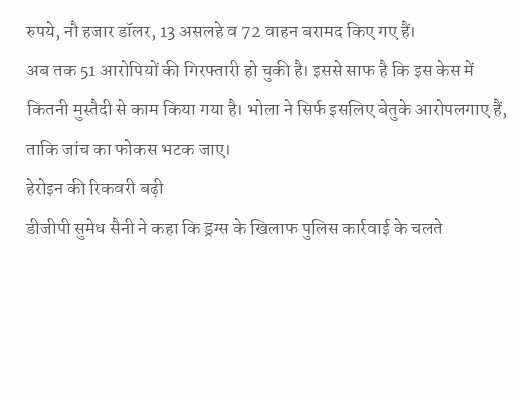रुपये, नौ हजार डॉलर, 13 असलहे व 72 वाहन बरामद किए गए हैं।
अब तक 51 आरोपियों की गिरफ्तारी हो चुकी है। इससे साफ है कि इस केस में कितनी मुस्तैदी से काम किया गया है। भोला ने सिर्फ इसलिए बेतुके आरोपलगाए हैं, ताकि जांच का फोकस भटक जाए।
हेरोइन की रिकवरी बढ़ी
डीजीपी सुमेध सैनी ने कहा कि ड्रग्स के खिलाफ पुलिस कार्रवाई के चलते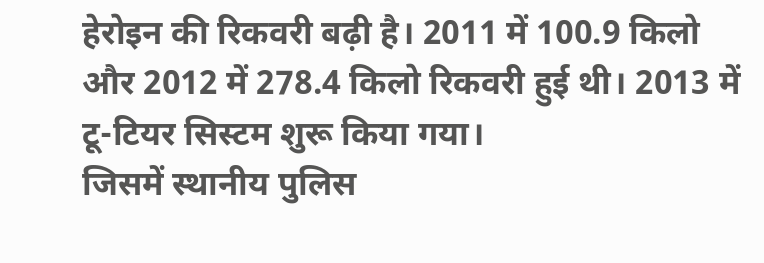हेरोइन की रिकवरी बढ़ी है। 2011 में 100.9 किलो और 2012 में 278.4 किलो रिकवरी हुई थी। 2013 में टू-टियर सिस्टम शुरू किया गया।
जिसमें स्थानीय पुलिस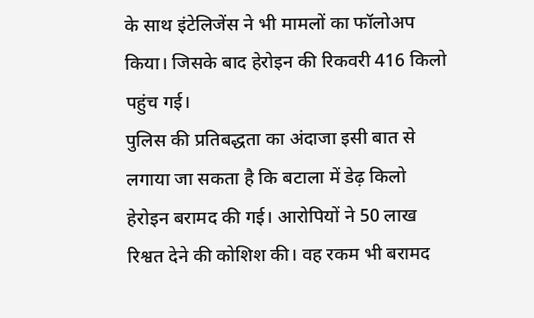के साथ इंटेलिजेंस ने भी मामलों का फॉलोअप किया। जिसके बाद हेरोइन की रिकवरी 416 किलो पहुंच गई।
पुलिस की प्रतिबद्धता का अंदाजा इसी बात से लगाया जा सकता है कि बटाला में डेढ़ किलो हेरोइन बरामद की गई। आरोपियों ने 50 लाख रिश्वत देने की कोशिश की। वह रकम भी बरामद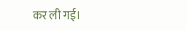कर ली गई।